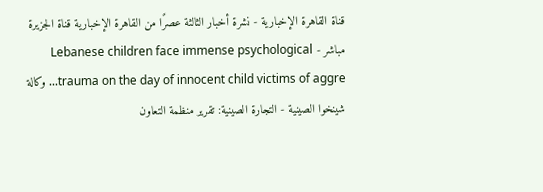قناة القاهرة الإخبارية - نشرة أخبار الثالثة عصرًا من القاهرة الإخبارية قناة الجزيرة مباشر - Lebanese children face immense psychological trauma on the day of innocent child victims of aggre... وكالة شينخوا الصينية - التجارة الصينية: تقرير منظمة التعاون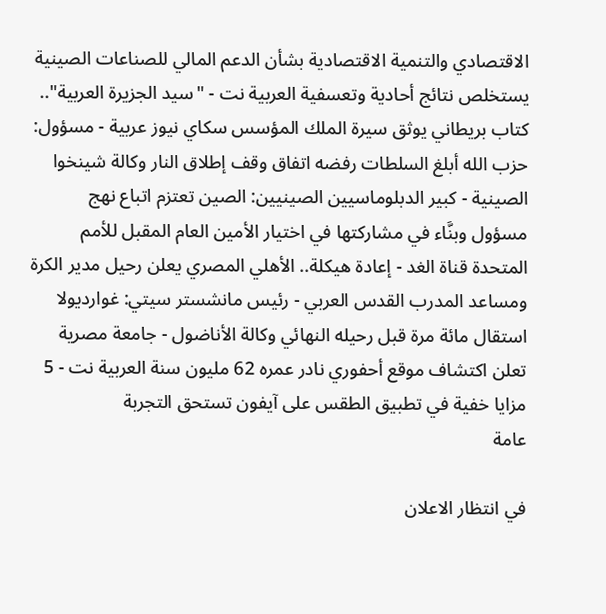الاقتصادي والتنمية الاقتصادية بشأن الدعم المالي للصناعات الصينية يستخلص نتائج أحادية وتعسفية العربية نت - "سيد الجزيرة العربية".. كتاب بريطاني يوثق سيرة الملك المؤسس سكاي نيوز عربية - مسؤول: حزب الله أبلغ السلطات رفضه اتفاق وقف إطلاق النار وكالة شينخوا الصينية - كبير الدبلوماسيين الصينيين: الصين تعتزم اتباع نهج مسؤول وبنَّاء في مشاركتها في اختيار الأمين العام المقبل للأمم المتحدة قناة الغد - إعادة هيكلة.. الأهلي المصري يعلن رحيل مدير الكرة ومساعد المدرب القدس العربي - رئيس مانشستر سيتي: غوارديولا استقال مائة مرة قبل رحيله النهائي وكالة الأناضول - جامعة مصرية تعلن اكتشاف موقع أحفوري نادر عمره 62 مليون سنة العربية نت - 5 مزايا خفية في تطبيق الطقس على آيفون تستحق التجربة
عامة

في انتظار الاعلان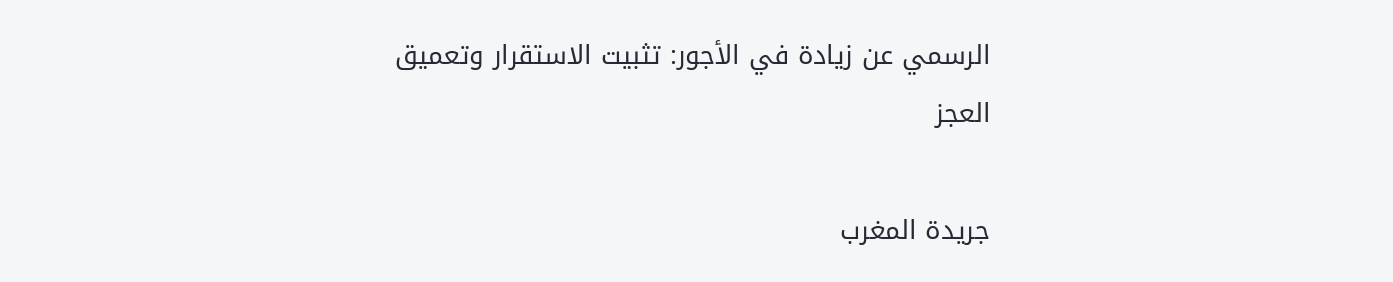الرسمي عن زيادة في الأجور: تثبيت الاستقرار وتعميق العجز

جريدة المغرب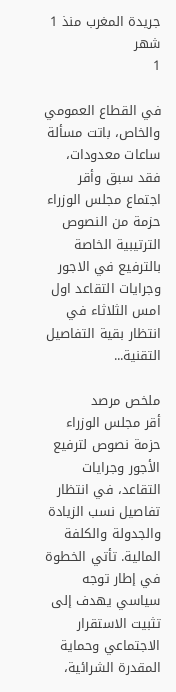جريدة المغرب منذ 1 شهر
1

في القطاع العمومي والخاص، باتت مسألة ساعات معدودات، فقد سبق وأقر اجتماع مجلس الوزراء حزمة من النصوص الترتيبية الخاصة بالترفيع في الاجور وجرايات التقاعد اول امس الثلاثاء في انتظار بقية التفاصيل التقنية...

ملخص مرصد
أقر مجلس الوزراء حزمة نصوص لترفيع الأجور وجرايات التقاعد، في انتظار تفاصيل نسب الزيادة والجدولة والكلفة المالية. تأتي الخطوة في إطار توجه سياسي يهدف إلى تثبيت الاستقرار الاجتماعي وحماية المقدرة الشرائية،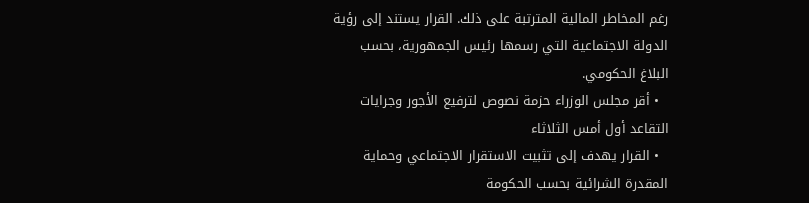رغم المخاطر المالية المترتبة على ذلك. القرار يستند إلى رؤية الدولة الاجتماعية التي رسمها رئيس الجمهورية، بحسب البلاغ الحكومي.
  • أقر مجلس الوزراء حزمة نصوص لترفيع الأجور وجرايات التقاعد أول أمس الثلاثاء
  • القرار يهدف إلى تثبيت الاستقرار الاجتماعي وحماية المقدرة الشرائية بحسب الحكومة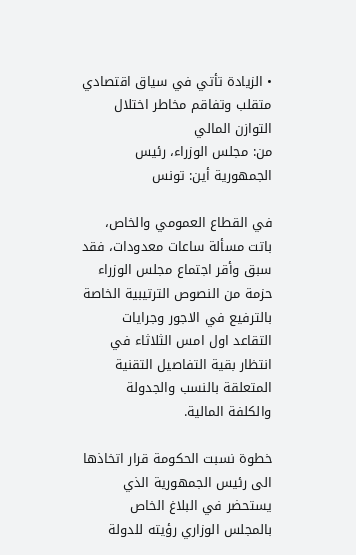• الزيادة تأتي في سياق اقتصادي متقلب وتفاقم مخاطر اختلال التوازن المالي
من: مجلس الوزراء، رئيس الجمهورية أين: تونس

في القطاع العمومي والخاص، باتت مسألة ساعات معدودات، فقد سبق وأقر اجتماع مجلس الوزراء حزمة من النصوص الترتيبية الخاصة بالترفيع في الاجور وجرايات التقاعد اول امس الثلاثاء في انتظار بقية التفاصيل التقنية المتعلقة بالنسب والجدولة والكلفة المالية.

خطوة نسبت الحكومة قرار اتخاذها الى رئيس الجمهورية الذي يستحضر في البلاغ الخاص بالمجلس الوزاري رؤيته للدولة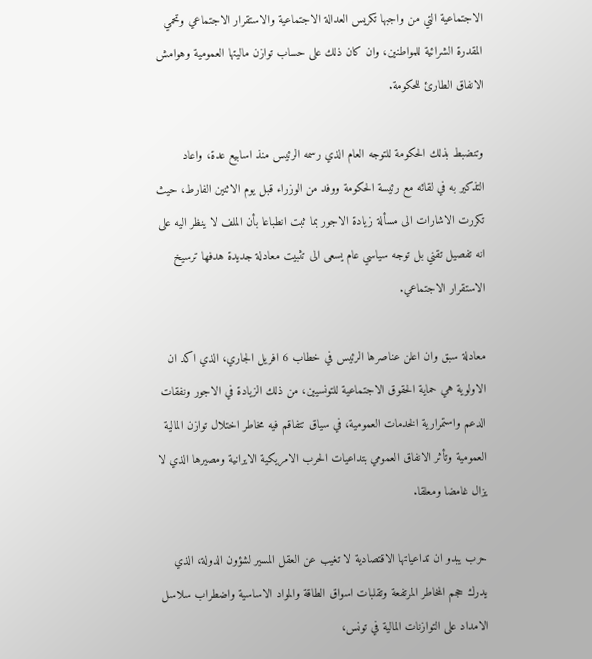الاجتماعية التي من واجبها تكريس العدالة الاجتماعية والاستقرار الاجتماعي وتحمي المقدرة الشرائية للمواطنين، وان كان ذلك على حساب توازن ماليتها العمومية وهوامش الانفاق الطارئ للحكومة.

وتنضبط بذلك الحكومة للتوجه العام الذي رسمه الرئيس منذ اسابيع عدة، واعاد التذكير به في لقائه مع رئيسة الحكومة ووفد من الوزراء قبل يوم الاثنين الفارط، حيث تكررت الاشارات الى مسألة زيادة الاجور بما ثبت انطباعا بأن الملف لا ينظر اليه على انه تفصيل تقني بل توجه سياسي عام يسعى الى تثبيت معادلة جديدة هدفها ترسيخ الاستقرار الاجتماعي.

معادلة سبق وان اعلن عناصرها الرئيس في خطاب 6 افريل الجاري، الذي اكد ان الاولوية هي حماية الحقوق الاجتماعية للتونسيين، من ذلك الزيادة في الاجور ونفقات الدعم واستمرارية الخدمات العمومية، في سياق تتفاقم فيه مخاطر اختلال توازن المالية العمومية وتأثر الانفاق العمومي بتداعيات الحرب الامريكية الايرانية ومصيرها الذي لا يزال غامضا ومعلقا.

حرب يبدو ان تداعياتها الاقتصادية لا تغيب عن العقل المسير لشؤون الدولة، الذي يدرك حجم المخاطر المرتفعة وتقلبات اسواق الطاقة والمواد الاساسية واضطراب سلاسل الامداد على التوازنات المالية في تونس،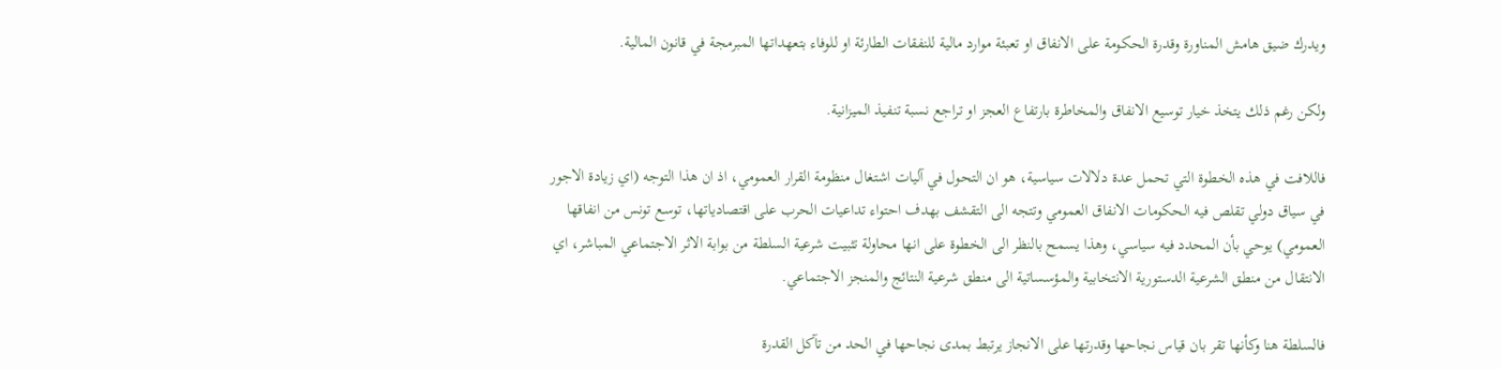ويدرك ضيق هامش المناورة وقدرة الحكومة على الانفاق او تعبئة موارد مالية للنفقات الطارئة او للوفاء بتعهداتها المبرمجة في قانون المالية.

ولكن رغم ذلك يتخذ خيار توسيع الانفاق والمخاطرة بارتفاع العجز او تراجع نسبة تنفيذ الميزانية.

فاللافت في هذه الخطوة التي تحمل عدة دلالات سياسية، هو ان التحول في آليات اشتغال منظومة القرار العمومي، اذ ان هذا التوجه (اي زيادة الاجور في سياق دولي تقلص فيه الحكومات الانفاق العمومي وتتجه الى التقشف بهدف احتواء تداعيات الحرب على اقتصادياتها، توسع تونس من انفاقها العمومي) يوحي بأن المحدد فيه سياسي، وهذا يسمح بالنظر الى الخطوة على انها محاولة تثبيت شرعية السلطة من بوابة الاثر الاجتماعي المباشر، اي الانتقال من منطق الشرعية الدستورية الانتخابية والمؤسساتية الى منطق شرعية النتائج والمنجز الاجتماعي.

فالسلطة هنا وكأنها تقر بان قياس نجاحها وقدرتها على الانجاز يرتبط بمدى نجاحها في الحد من تآكل القدرة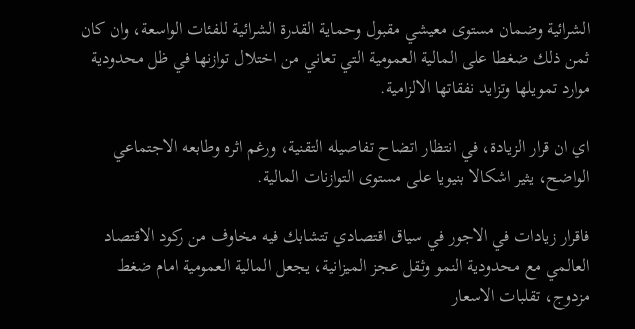الشرائية وضمان مستوى معيشي مقبول وحماية القدرة الشرائية للفئات الواسعة، وان كان ثمن ذلك ضغطا على المالية العمومية التي تعاني من اختلال توازنها في ظل محدودية موارد تمويلها وتزايد نفقاتها الالزامية.

اي ان قرار الزيادة، في انتظار اتضاح تفاصيله التقنية، ورغم اثره وطابعه الاجتماعي الواضح، يثير اشكالا بنيويا على مستوى التوازنات المالية.

فاقرار زيادات في الاجور في سياق اقتصادي تتشابك فيه مخاوف من ركود الاقتصاد العالمي مع محدودية النمو وثقل عجز الميزانية، يجعل المالية العمومية امام ضغط مزدوج، تقلبات الاسعار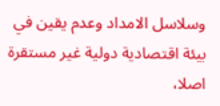وسلاسل الامداد وعدم يقين في بيئة اقتصادية دولية غير مستقرة اصلا،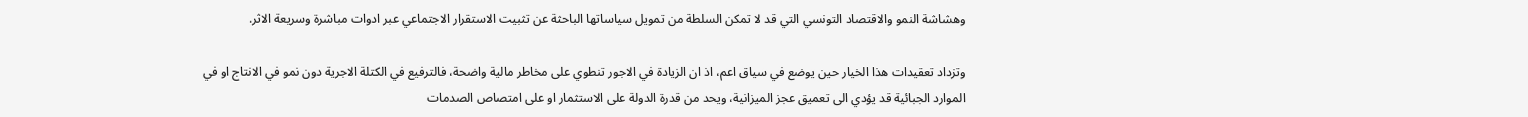وهشاشة النمو والاقتصاد التونسي التي قد لا تمكن السلطة من تمويل سياساتها الباحثة عن تثبيت الاستقرار الاجتماعي عبر ادوات مباشرة وسريعة الاثر.

وتزداد تعقيدات هذا الخيار حين يوضع في سياق اعم، اذ ان الزيادة في الاجور تنطوي على مخاطر مالية واضحة، فالترفيع في الكتلة الاجرية دون نمو في الانتاج او في الموارد الجبائية قد يؤدي الى تعميق عجز الميزانية، ويحد من قدرة الدولة على الاستثمار او على امتصاص الصدمات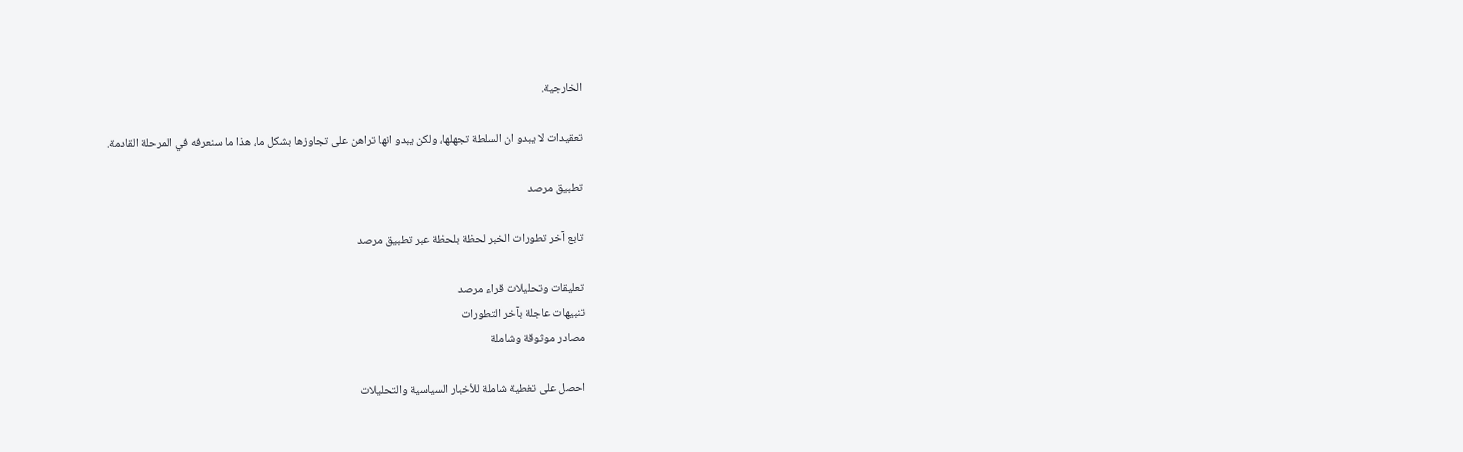الخارجية.

تعقيدات لا يبدو ان السلطة تجهلها، ولكن يبدو انها تراهن على تجاوزها بشكل ما، هذا ما سنعرفه في المرحلة القادمة.

تطبيق مرصد

تابع آخر تطورات الخبر لحظة بلحظة عبر تطبيق مرصد

تعليقات وتحليلات قراء مرصد
تنبيهات عاجلة بآخر التطورات
مصادر موثوقة وشاملة

احصل على تغطية شاملة للأخبار السياسية والتحليلات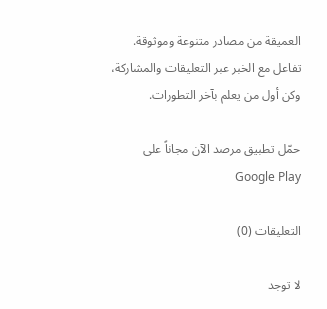العميقة من مصادر متنوعة وموثوقة. تفاعل مع الخبر عبر التعليقات والمشاركة، وكن أول من يعلم بآخر التطورات.

حمّل تطبيق مرصد الآن مجاناً على Google Play

التعليقات (0)

لا توجد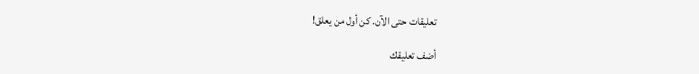تعليقات حتى الآن. كن أول من يعلق!

أضف تعليقك